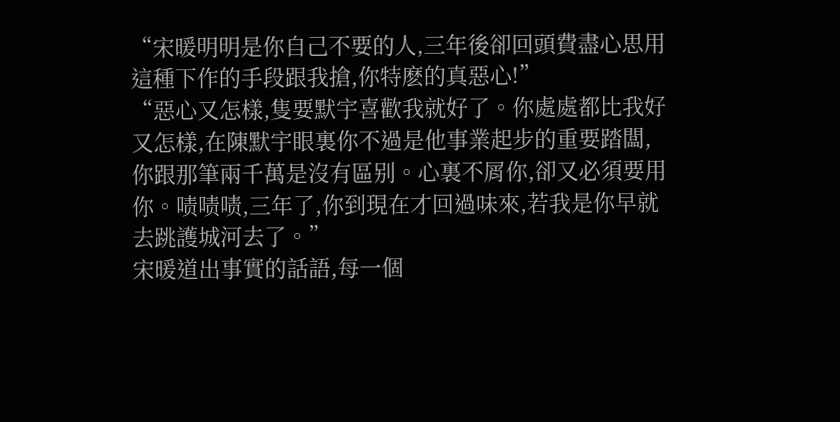“宋暖明明是你自己不要的人,三年後卻回頭費盡心思用這種下作的手段跟我搶,你特麽的真惡心!”
“惡心又怎樣,隻要默宇喜歡我就好了。你處處都比我好又怎樣,在陳默宇眼裏你不過是他事業起步的重要踏闆,你跟那筆兩千萬是沒有區别。心裏不屑你,卻又必須要用你。啧啧啧,三年了,你到現在才回過味來,若我是你早就去跳護城河去了。”
宋暖道出事實的話語,每一個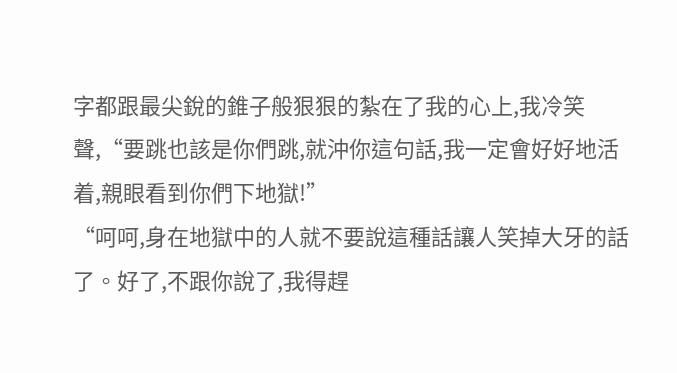字都跟最尖銳的錐子般狠狠的紮在了我的心上,我冷笑聲,“要跳也該是你們跳,就沖你這句話,我一定會好好地活着,親眼看到你們下地獄!”
“呵呵,身在地獄中的人就不要說這種話讓人笑掉大牙的話了。好了,不跟你說了,我得趕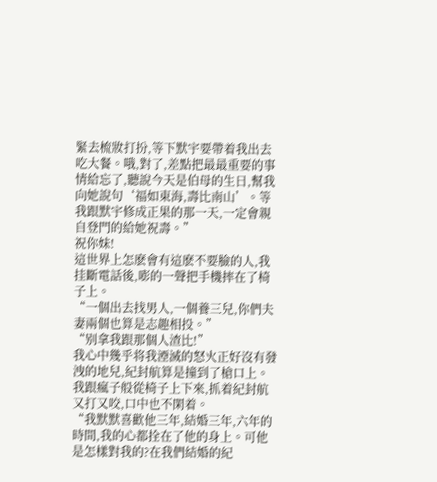緊去梳妝打扮,等下默宇要帶着我出去吃大餐。哦,對了,差點把最最重要的事情給忘了,聽說今天是伯母的生日,幫我向她說句‘福如東海,壽比南山’。等我跟默宇修成正果的那一天,一定會親自登門的給她祝壽。”
祝你妹!
這世界上怎麽會有這麽不要臉的人,我挂斷電話後,嘭的一聲把手機摔在了椅子上。
“一個出去找男人,一個養三兒,你們夫妻兩個也算是志趣相投。”
“别拿我跟那個人渣比!”
我心中幾乎将我湮滅的怒火正好沒有發洩的地兒,紀封航算是撞到了槍口上。我跟瘋子般從椅子上下來,抓着紀封航又打又咬,口中也不閑着。
“我默默喜歡他三年,結婚三年,六年的時間,我的心都拴在了他的身上。可他是怎樣對我的?在我們結婚的紀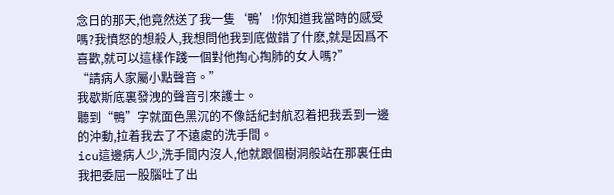念日的那天,他竟然送了我一隻‘鴨’!你知道我當時的感受嗎?我憤怒的想殺人,我想問他我到底做錯了什麽,就是因爲不喜歡,就可以這樣作踐一個對他掏心掏肺的女人嗎?”
“請病人家屬小點聲音。”
我歇斯底裏發洩的聲音引來護士。
聽到“鴨”字就面色黑沉的不像話紀封航忍着把我丢到一邊的沖動,拉着我去了不遠處的洗手間。
icu這邊病人少,洗手間内沒人,他就跟個樹洞般站在那裏任由我把委屈一股腦吐了出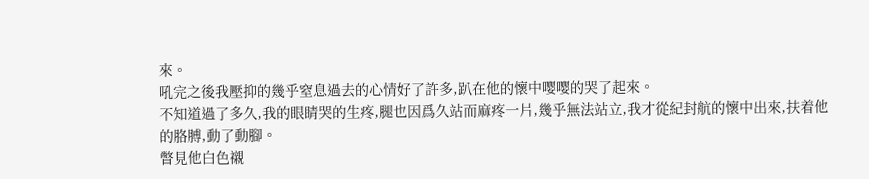來。
吼完之後我壓抑的幾乎窒息過去的心情好了許多,趴在他的懷中嘤嘤的哭了起來。
不知道過了多久,我的眼睛哭的生疼,腿也因爲久站而麻疼一片,幾乎無法站立,我才從紀封航的懷中出來,扶着他的胳膊,動了動腳。
瞥見他白色襯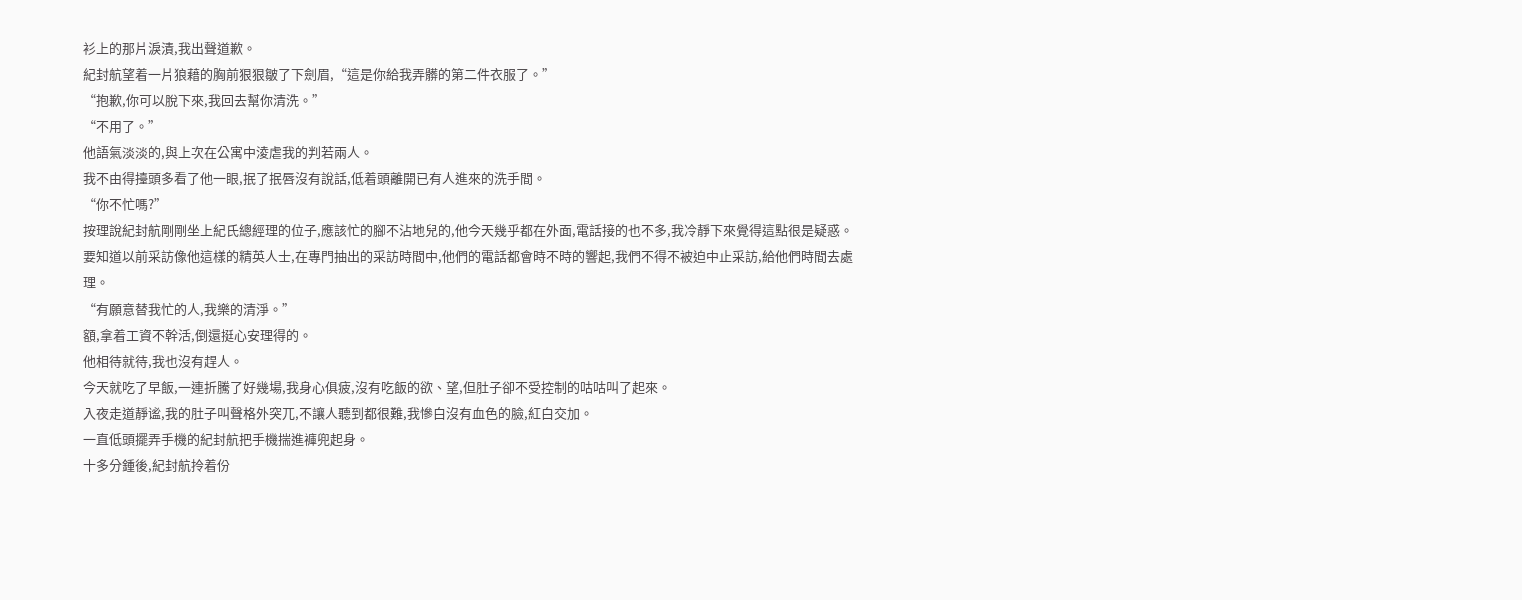衫上的那片淚漬,我出聲道歉。
紀封航望着一片狼藉的胸前狠狠皺了下劍眉,“這是你給我弄髒的第二件衣服了。”
“抱歉,你可以脫下來,我回去幫你清洗。”
“不用了。”
他語氣淡淡的,與上次在公寓中淩虐我的判若兩人。
我不由得擡頭多看了他一眼,抿了抿唇沒有說話,低着頭離開已有人進來的洗手間。
“你不忙嗎?”
按理說紀封航剛剛坐上紀氏總經理的位子,應該忙的腳不沾地兒的,他今天幾乎都在外面,電話接的也不多,我冷靜下來覺得這點很是疑惑。
要知道以前采訪像他這樣的精英人士,在專門抽出的采訪時間中,他們的電話都會時不時的響起,我們不得不被迫中止采訪,給他們時間去處理。
“有願意替我忙的人,我樂的清淨。”
額,拿着工資不幹活,倒還挺心安理得的。
他相待就待,我也沒有趕人。
今天就吃了早飯,一連折騰了好幾場,我身心俱疲,沒有吃飯的欲、望,但肚子卻不受控制的咕咕叫了起來。
入夜走道靜谧,我的肚子叫聲格外突兀,不讓人聽到都很難,我慘白沒有血色的臉,紅白交加。
一直低頭擺弄手機的紀封航把手機揣進褲兜起身。
十多分鍾後,紀封航拎着份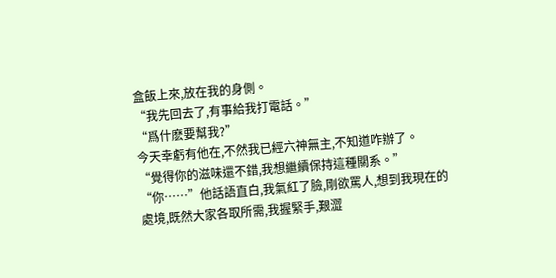盒飯上來,放在我的身側。
“我先回去了,有事給我打電話。”
“爲什麽要幫我?”
今天幸虧有他在,不然我已經六神無主,不知道咋辦了。
“覺得你的滋味還不錯,我想繼續保持這種關系。”
“你……”他話語直白,我氣紅了臉,剛欲罵人,想到我現在的處境,既然大家各取所需,我握緊手,艱澀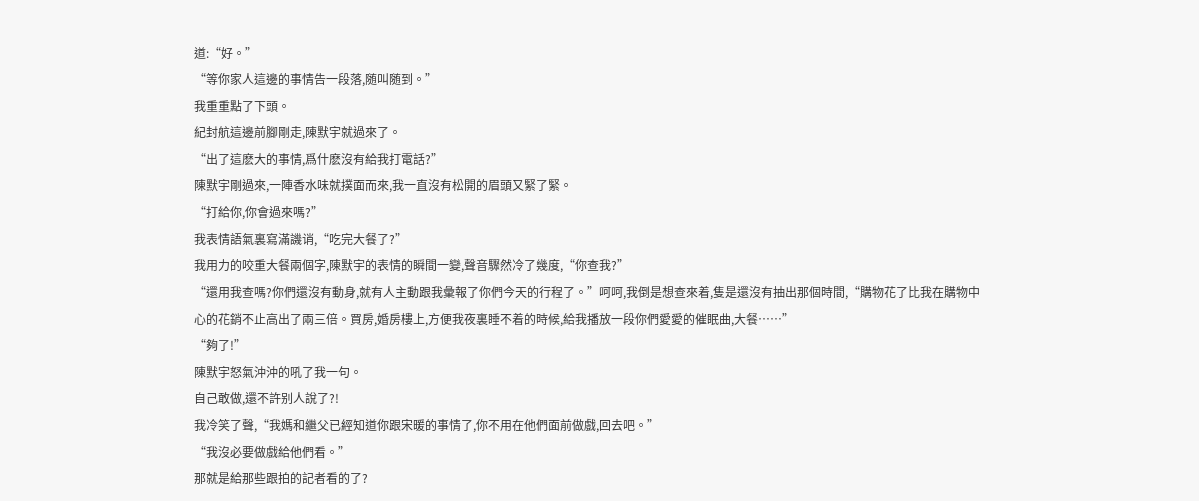道:“好。”
“等你家人這邊的事情告一段落,随叫随到。”
我重重點了下頭。
紀封航這邊前腳剛走,陳默宇就過來了。
“出了這麽大的事情,爲什麽沒有給我打電話?”
陳默宇剛過來,一陣香水味就撲面而來,我一直沒有松開的眉頭又緊了緊。
“打給你,你會過來嗎?”
我表情語氣裏寫滿譏诮,“吃完大餐了?”
我用力的咬重大餐兩個字,陳默宇的表情的瞬間一變,聲音驟然冷了幾度,“你查我?”
“還用我查嗎?你們還沒有動身,就有人主動跟我彙報了你們今天的行程了。”呵呵,我倒是想查來着,隻是還沒有抽出那個時間,“購物花了比我在購物中心的花銷不止高出了兩三倍。買房,婚房樓上,方便我夜裏睡不着的時候,給我播放一段你們愛愛的催眠曲,大餐……”
“夠了!”
陳默宇怒氣沖沖的吼了我一句。
自己敢做,還不許别人說了?!
我冷笑了聲,“我媽和繼父已經知道你跟宋暖的事情了,你不用在他們面前做戲,回去吧。”
“我沒必要做戲給他們看。”
那就是給那些跟拍的記者看的了?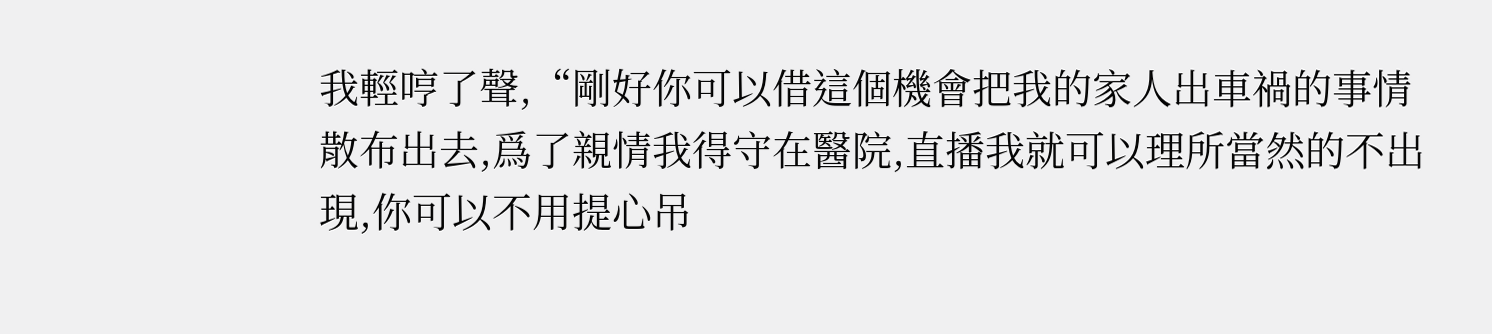我輕哼了聲,“剛好你可以借這個機會把我的家人出車禍的事情散布出去,爲了親情我得守在醫院,直播我就可以理所當然的不出現,你可以不用提心吊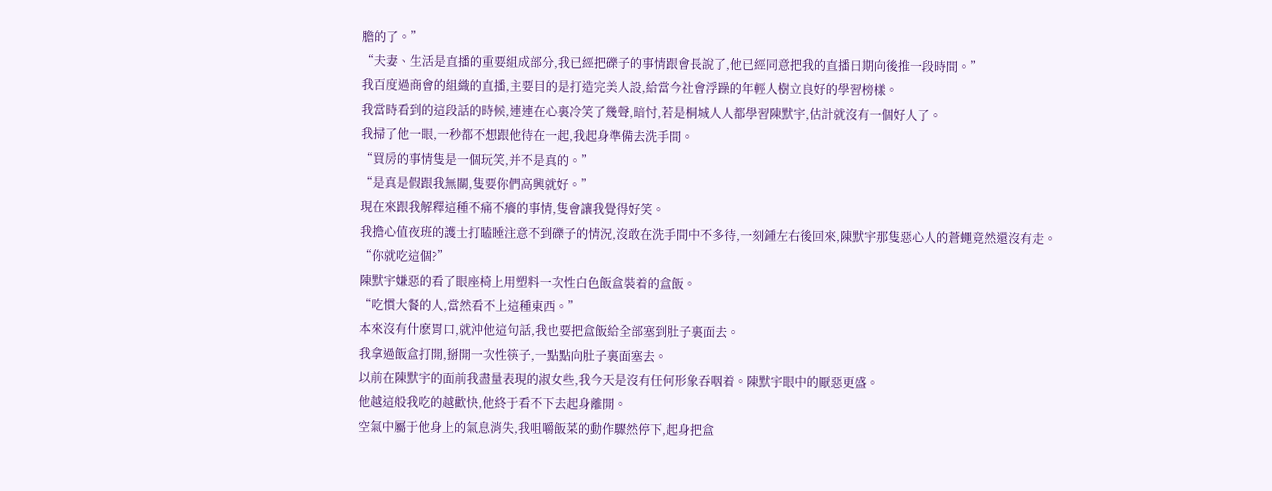膽的了。”
“夫妻、生活是直播的重要組成部分,我已經把礫子的事情跟會長說了,他已經同意把我的直播日期向後推一段時間。”
我百度過商會的組織的直播,主要目的是打造完美人設,給當今社會浮躁的年輕人樹立良好的學習榜樣。
我當時看到的這段話的時候,連連在心裏冷笑了幾聲,暗忖,若是桐城人人都學習陳默宇,估計就沒有一個好人了。
我掃了他一眼,一秒都不想跟他待在一起,我起身準備去洗手間。
“買房的事情隻是一個玩笑,并不是真的。”
“是真是假跟我無關,隻要你們高興就好。”
現在來跟我解釋這種不痛不癢的事情,隻會讓我覺得好笑。
我擔心值夜班的護士打瞌睡注意不到礫子的情況,沒敢在洗手間中不多待,一刻鍾左右後回來,陳默宇那隻惡心人的蒼蠅竟然還沒有走。
“你就吃這個?”
陳默宇嫌惡的看了眼座椅上用塑料一次性白色飯盒裝着的盒飯。
“吃慣大餐的人,當然看不上這種東西。”
本來沒有什麽胃口,就沖他這句話,我也要把盒飯給全部塞到肚子裏面去。
我拿過飯盒打開,掰開一次性筷子,一點點向肚子裏面塞去。
以前在陳默宇的面前我盡量表現的淑女些,我今天是沒有任何形象吞咽着。陳默宇眼中的厭惡更盛。
他越這般我吃的越歡快,他終于看不下去起身離開。
空氣中屬于他身上的氣息消失,我咀嚼飯菜的動作驟然停下,起身把盒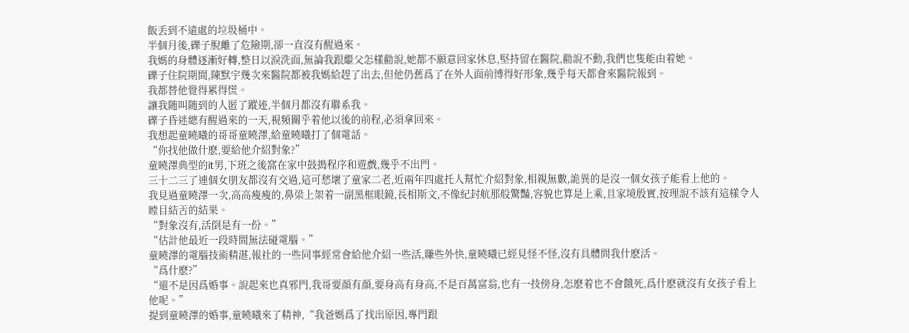飯丢到不遠處的垃圾桶中。
半個月後,礫子脫離了危險期,卻一直沒有醒過來。
我媽的身體逐漸好轉,整日以淚洗面,無論我跟繼父怎樣勸說,她都不願意回家休息,堅持留在醫院,勸說不動,我們也隻能由着她。
礫子住院期間,陳默宇幾次來醫院都被我媽給趕了出去,但他仍舊爲了在外人面前博得好形象,幾乎每天都會來醫院報到。
我都替他覺得累得慌。
讓我随叫随到的人匿了蹤迹,半個月都沒有聯系我。
礫子昏迷總有醒過來的一天,視頻關乎着他以後的前程,必須拿回來。
我想起童曉曦的哥哥童曉澤,給童曉曦打了個電話。
“你找他做什麽,要給他介紹對象?”
童曉澤典型的it男,下班之後窩在家中鼓搗程序和遊戲,幾乎不出門。
三十二三了連個女朋友都沒有交過,這可愁壞了童家二老,近兩年四處托人幫忙介紹對象,相親無數,詭異的是沒一個女孩子能看上他的。
我見過童曉澤一次,高高瘦瘦的,鼻梁上架着一副黑框眼鏡,長相斯文,不像紀封航那般驚豔,容貌也算是上乘,且家境殷實,按理說不該有這樣令人瞠目結舌的結果。
“對象沒有,活倒是有一份。”
“估計他最近一段時間無法碰電腦。”
童曉澤的電腦技術精湛,報社的一些同事經常會給他介紹一些活,賺些外快,童曉曦已經見怪不怪,沒有具體問我什麽活。
“爲什麽?”
“還不是因爲婚事。說起來也真邪門,我哥要顔有顔,要身高有身高,不是百萬富翁,也有一技傍身,怎麽着也不會餓死,爲什麽就沒有女孩子看上他呢。”
提到童曉澤的婚事,童曉曦來了精神,“我爸媽爲了找出原因,專門跟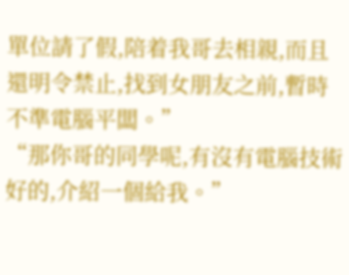單位請了假,陪着我哥去相親,而且還明令禁止,找到女朋友之前,暫時不準電腦平闆。”
“那你哥的同學呢,有沒有電腦技術好的,介紹一個給我。”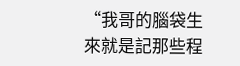“我哥的腦袋生來就是記那些程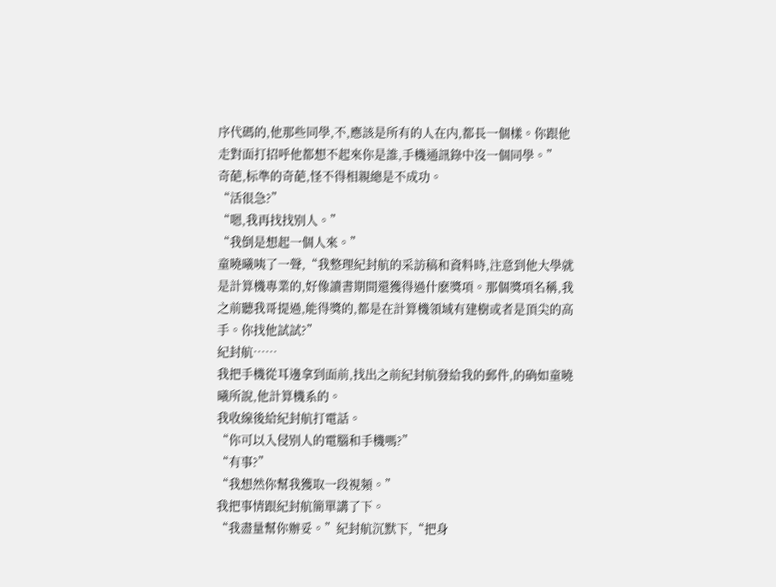序代碼的,他那些同學,不,應該是所有的人在内,都長一個樣。你跟他走對面打招呼他都想不起來你是誰,手機通訊錄中沒一個同學。”
奇葩,标準的奇葩,怪不得相親總是不成功。
“活很急?”
“嗯,我再找找别人。”
“我倒是想起一個人來。”
童曉曦咦了一聲,“我整理紀封航的采訪稿和資料時,注意到他大學就是計算機專業的,好像讀書期間還獲得過什麽獎項。那個獎項名稱,我之前聽我哥提過,能得獎的,都是在計算機領域有建樹或者是頂尖的高手。你找他試試?”
紀封航……
我把手機從耳邊拿到面前,找出之前紀封航發給我的郵件,的确如童曉曦所說,他計算機系的。
我收線後給紀封航打電話。
“你可以入侵别人的電腦和手機嗎?”
“有事?”
“我想然你幫我獲取一段視頻。”
我把事情跟紀封航簡單講了下。
“我盡量幫你辦妥。”紀封航沉默下,“把身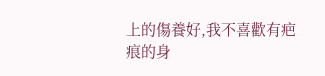上的傷養好,我不喜歡有疤痕的身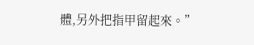體,另外把指甲留起來。”